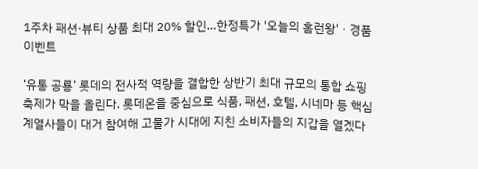1주차 패션·뷰티 상품 최대 20% 할인…한정특가 '오늘의 홈런왕'ㆍ경품 이벤트

‘유통 공룡’ 롯데의 전사적 역량을 결합한 상반기 최대 규모의 통합 쇼핑 축제가 막을 올린다. 롯데온을 중심으로 식품, 패션, 호텔, 시네마 등 핵심 계열사들이 대거 참여해 고물가 시대에 지친 소비자들의 지갑을 열겠다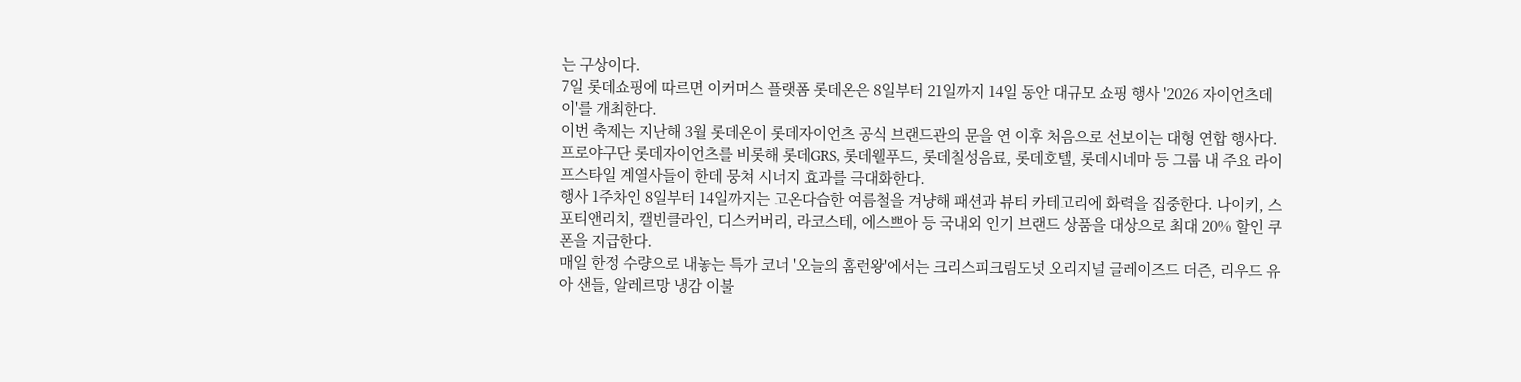는 구상이다.
7일 롯데쇼핑에 따르면 이커머스 플랫폼 롯데온은 8일부터 21일까지 14일 동안 대규모 쇼핑 행사 '2026 자이언츠데이'를 개최한다.
이번 축제는 지난해 3월 롯데온이 롯데자이언츠 공식 브랜드관의 문을 연 이후 처음으로 선보이는 대형 연합 행사다. 프로야구단 롯데자이언츠를 비롯해 롯데GRS, 롯데웰푸드, 롯데칠성음료, 롯데호텔, 롯데시네마 등 그룹 내 주요 라이프스타일 계열사들이 한데 뭉쳐 시너지 효과를 극대화한다.
행사 1주차인 8일부터 14일까지는 고온다습한 여름철을 겨냥해 패션과 뷰티 카테고리에 화력을 집중한다. 나이키, 스포티앤리치, 캘빈클라인, 디스커버리, 라코스테, 에스쁘아 등 국내외 인기 브랜드 상품을 대상으로 최대 20% 할인 쿠폰을 지급한다.
매일 한정 수량으로 내놓는 특가 코너 '오늘의 홈런왕'에서는 크리스피크림도넛 오리지널 글레이즈드 더즌, 리우드 유아 샌들, 알레르망 냉감 이불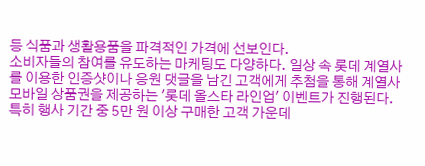등 식품과 생활용품을 파격적인 가격에 선보인다.
소비자들의 참여를 유도하는 마케팅도 다양하다. 일상 속 롯데 계열사를 이용한 인증샷이나 응원 댓글을 남긴 고객에게 추첨을 통해 계열사 모바일 상품권을 제공하는 '롯데 올스타 라인업' 이벤트가 진행된다.
특히 행사 기간 중 5만 원 이상 구매한 고객 가운데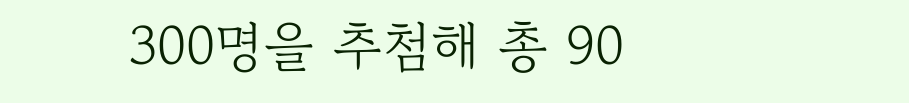300명을 추첨해 총 90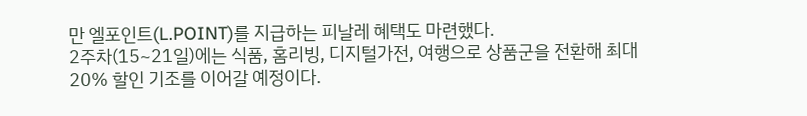만 엘포인트(L.POINT)를 지급하는 피날레 혜택도 마련했다.
2주차(15~21일)에는 식품, 홈리빙, 디지털가전, 여행으로 상품군을 전환해 최대 20% 할인 기조를 이어갈 예정이다.